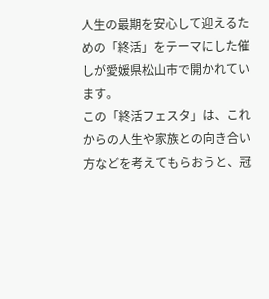人生の最期を安心して迎えるための「終活」をテーマにした催しが愛媛県松山市で開かれています。
この「終活フェスタ」は、これからの人生や家族との向き合い方などを考えてもらおうと、冠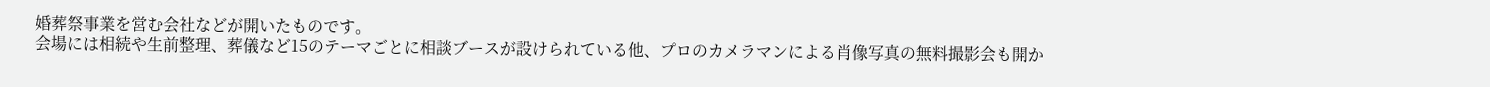婚葬祭事業を営む会社などが開いたものです。
会場には相続や生前整理、葬儀など15のテーマごとに相談ブースが設けられている他、プロのカメラマンによる肖像写真の無料撮影会も開か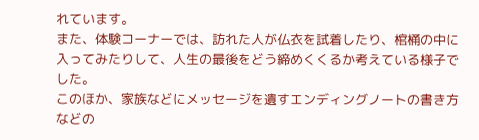れています。
また、体験コーナーでは、訪れた人が仏衣を試着したり、棺桶の中に入ってみたりして、人生の最後をどう締めくくるか考えている様子でした。
このほか、家族などにメッセージを遺すエンディングノートの書き方などの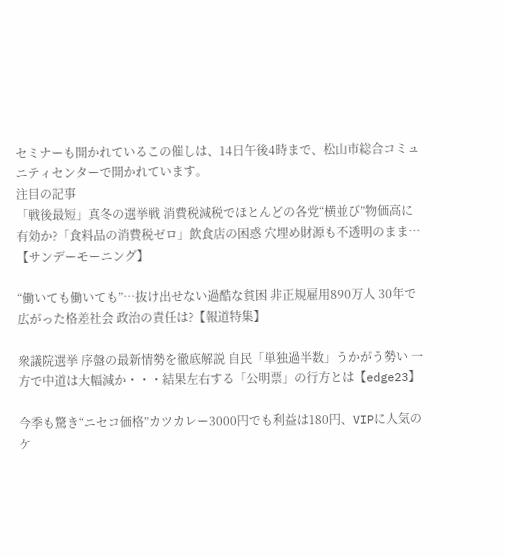セミナーも開かれているこの催しは、14日午後4時まで、松山市総合コミュニティセンターで開かれています。
注目の記事
「戦後最短」真冬の選挙戦 消費税減税でほとんどの各党“横並び”物価高に有効か?「食料品の消費税ゼロ」飲食店の困惑 穴埋め財源も不透明のまま…【サンデーモーニング】

“働いても働いても”…抜け出せない過酷な貧困 非正規雇用890万人 30年で広がった格差社会 政治の責任は?【報道特集】

衆議院選挙 序盤の最新情勢を徹底解説 自民「単独過半数」うかがう勢い 一方で中道は大幅減か・・・結果左右する「公明票」の行方とは【edge23】

今季も驚き“ニセコ価格”カツカレー3000円でも利益は180円、VIPに人気のケ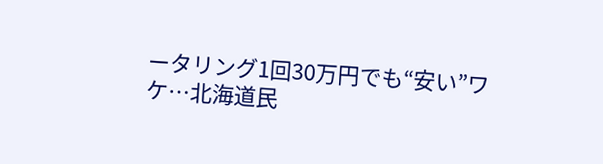ータリング1回30万円でも“安い”ワケ…北海道民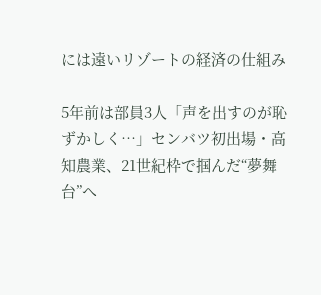には遠いリゾートの経済の仕組み

5年前は部員3人「声を出すのが恥ずかしく⋯」センバツ初出場・高知農業、21世紀枠で掴んだ“夢舞台”へ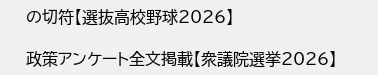の切符【選抜高校野球2026】

政策アンケート全文掲載【衆議院選挙2026】